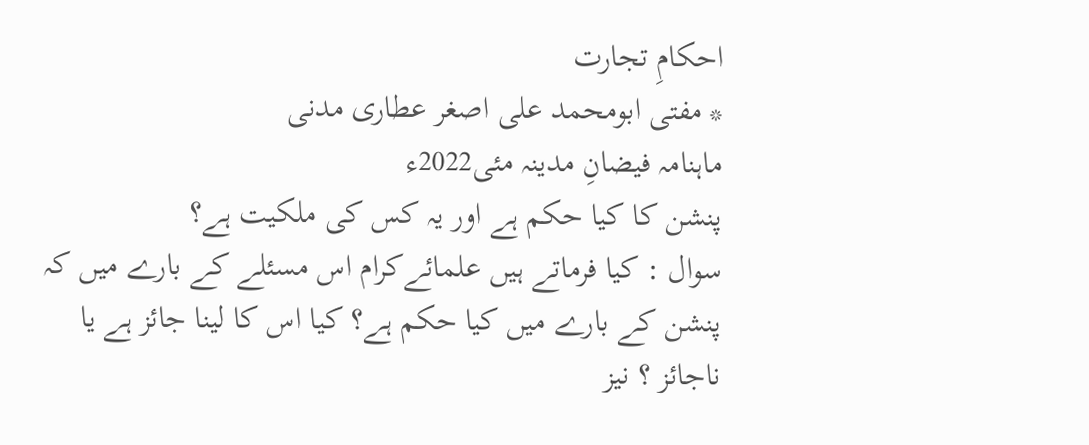احکامِ تجارت
* مفتی ابومحمد علی اصغر عطاری مدنی
ماہنامہ فیضانِ مدینہ مئی2022ء
پنشن کا کیا حکم ہے اور یہ کس کی ملکیت ہے؟
سوال : کیا فرماتے ہیں علمائےکرام اس مسئلے کے بارے میں کہ پنشن کے بارے میں کیا حکم ہے؟ کیا اس کا لینا جائز ہے یا ناجائز ؟ نیز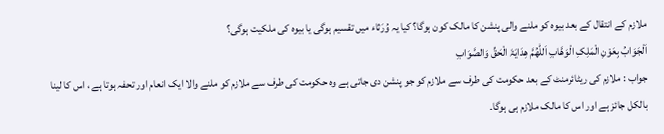ملازم کے انتقال کے بعد بیوہ کو ملنے والی پنشن کا مالک کون ہوگا؟ کیا یہ وُرَثاء میں تقسیم ہوگی یا بیوہ کی ملکیت ہوگی؟
اَلْجَوَابُ بِعَوْنِ الْمَلِکِ الْوَھَّابِ اَللّٰھُمَّ ھِدَایَۃَ الْحَقِّ وَالصَّوَابِ
جواب : ملازم کی ریٹائرمنٹ کے بعد حکومت کی طرف سے ملازم کو جو پنشن دی جاتی ہے وہ حکومت کی طرف سے ملازم کو ملنے والا ایک انعام اور تحفہ ہوتا ہے ، اس کا لینا بالکل جائز ہے اور اس کا مالک ملازم ہی ہوگا۔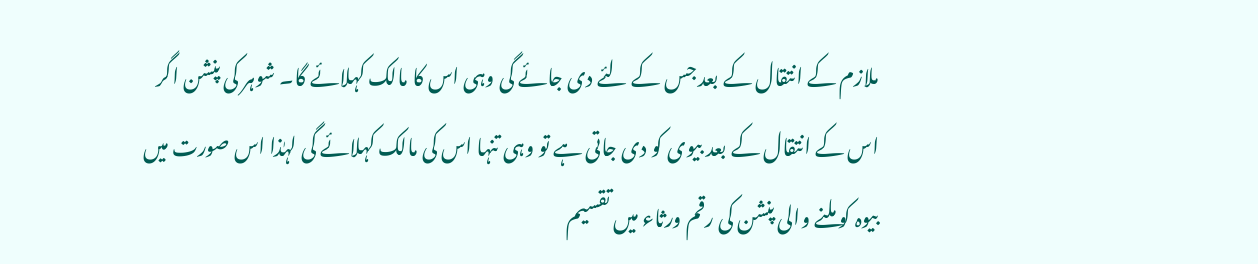ملازم کے انتقال کے بعد جس کے لئے دی جائے گی وہی اس کا مالک کہلائے گا۔ شوہر کی پنشن اگر اس کے انتقال کے بعد بیوی کو دی جاتی ہے تو وہی تنہا اس کی مالک کہلائے گی لہٰذا اس صورت میں بیوہ کو ملنے والی پنشن کی رقم ورثاء میں تقسیم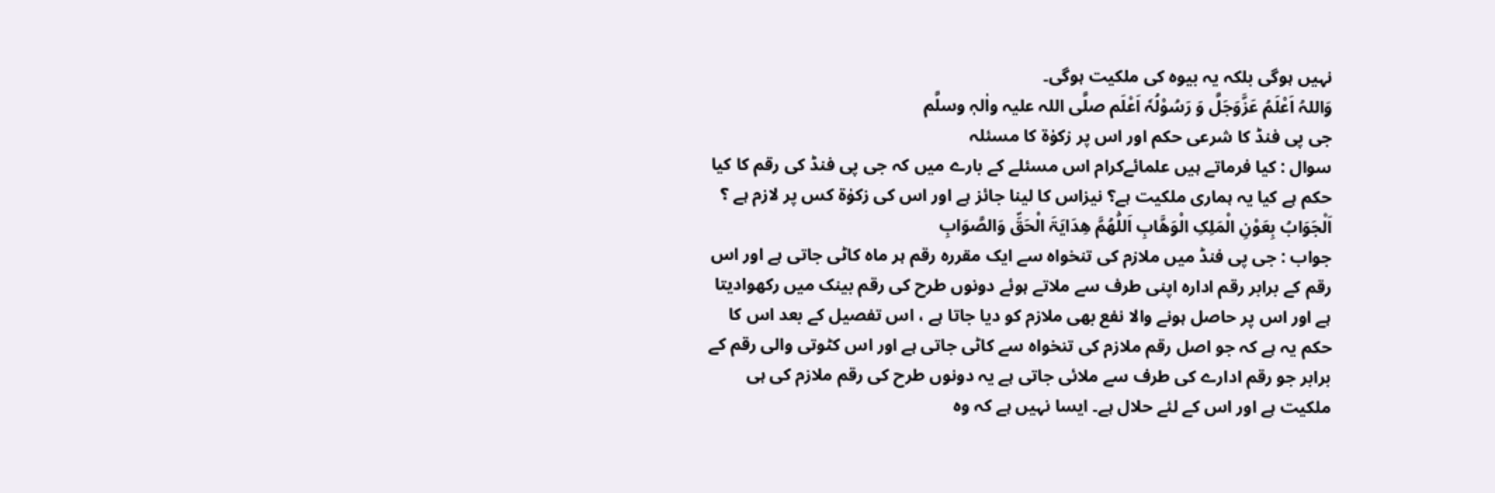نہیں ہوگی بلکہ یہ بیوہ کی ملکیت ہوگی۔
وَاللہُ اَعْلَمُ عَزَّوَجَلَّ وَ رَسُوْلُہٗ اَعْلَم صلَّی اللہ علیہ واٰلہٖ وسلَّم
جی پی فنڈ کا شرعی حکم اور اس پر زکوٰۃ کا مسئلہ
سوال : کیا فرماتے ہیں علمائےکرام اس مسئلے کے بارے میں کہ جی پی فنڈ کی رقم کا کیا حکم ہے کیا یہ ہماری ملکیت ہے؟ نیزاس کا لینا جائز ہے اور اس کی زکوٰۃ کس پر لازم ہے ؟
اَلْجَوَابُ بِعَوْنِ الْمَلِکِ الْوَھَّابِ اَللّٰھُمَّ ھِدَایَۃَ الْحَقِّ وَالصَّوَابِ
جواب : جی پی فنڈ میں ملازم کی تنخواہ سے ایک مقررہ رقم ہر ماہ کاٹی جاتی ہے اور اس رقم کے برابر رقم ادارہ اپنی طرف سے ملاتے ہوئے دونوں طرح کی رقم بینک میں رکھوادیتا ہے اور اس پر حاصل ہونے والا نفع بھی ملازم کو دیا جاتا ہے ، اس تفصیل کے بعد اس کا حکم یہ ہے کہ جو اصل رقم ملازم کی تنخواہ سے کاٹی جاتی ہے اور اس کٹوتی والی رقم کے برابر جو رقم ادارے کی طرف سے ملائی جاتی ہے یہ دونوں طرح کی رقم ملازم کی ہی ملکیت ہے اور اس کے لئے حلال ہے۔ ایسا نہیں ہے کہ وہ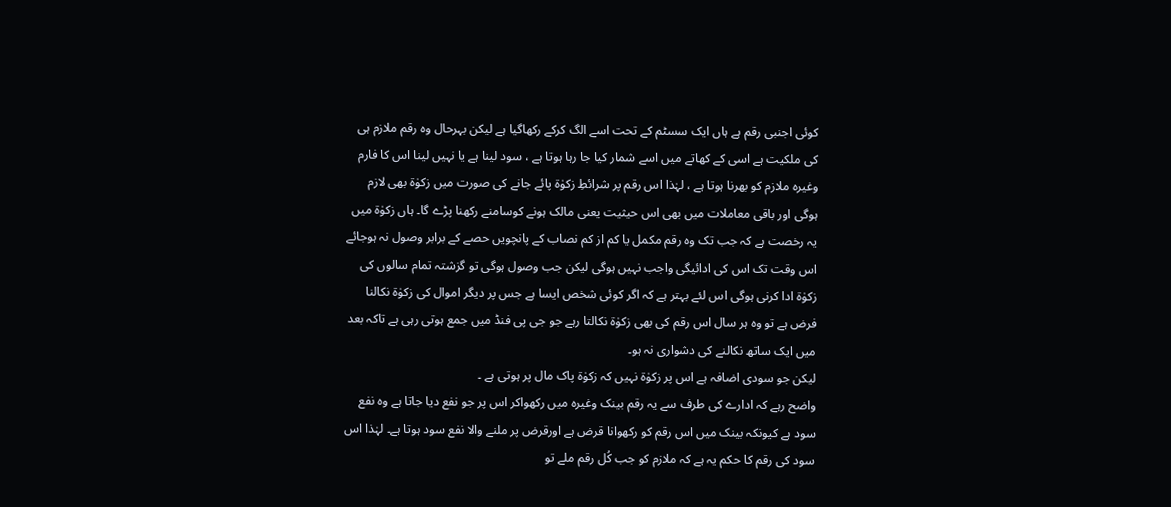کوئی اجنبی رقم ہے ہاں ایک سسٹم کے تحت اسے الگ کرکے رکھاگیا ہے لیکن بہرحال وہ رقم ملازم ہی کی ملکیت ہے اسی کے کھاتے میں اسے شمار کیا جا رہا ہوتا ہے ، سود لینا ہے یا نہیں لینا اس کا فارم وغیرہ ملازم کو بھرنا ہوتا ہے ، لہٰذا اس رقم پر شرائطِ زکوٰۃ پائے جانے کی صورت میں زکوٰۃ بھی لازم ہوگی اور باقی معاملات میں بھی اس حیثیت یعنی مالک ہونے کوسامنے رکھنا پڑے گا۔ ہاں زکوٰۃ میں یہ رخصت ہے کہ جب تک وہ رقم مکمل یا کم از کم نصاب کے پانچویں حصے کے برابر وصول نہ ہوجائے اس وقت تک اس کی ادائیگی واجب نہیں ہوگی لیکن جب وصول ہوگی تو گزشتہ تمام سالوں کی زکوٰۃ ادا کرنی ہوگی اس لئے بہتر ہے کہ اگر کوئی شخص ایسا ہے جس پر دیگر اموال کی زکوٰۃ نکالنا فرض ہے تو وہ ہر سال اس رقم کی بھی زکوٰۃ نکالتا رہے جو جی پی فنڈ میں جمع ہوتی رہی ہے تاکہ بعد میں ایک ساتھ نکالنے کی دشواری نہ ہو۔
لیکن جو سودی اضافہ ہے اس پر زکوٰۃ نہیں کہ زکوٰۃ پاک مال پر ہوتی ہے ۔
واضح رہے کہ ادارے کی طرف سے یہ رقم بینک وغیرہ میں رکھواکر اس پر جو نفع دیا جاتا ہے وہ نفع سود ہے کیونکہ بینک میں اس رقم کو رکھوانا قرض ہے اورقرض پر ملنے والا نفع سود ہوتا ہے۔ لہٰذا اس سود کی رقم کا حکم یہ ہے کہ ملازم کو جب کُل رقم ملے تو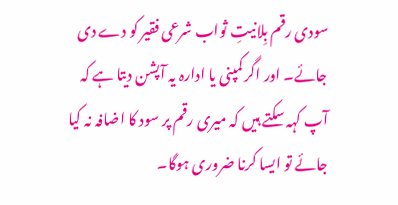سودی رقم بِلانیتِ ثواب شرعی فقیر کو دے دی جائے۔ اور اگر کمپنی یا ادارہ یہ آپشن دیتا ہے کہ آپ کہہ سکتے ہیں کہ میری رقم پر سود کا اضافہ نہ کیا جائے تو ایسا کرنا ضروری ہوگا۔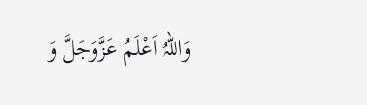وَاللہُ اَعْلَمُ عَزَّوَجَلَّ وَ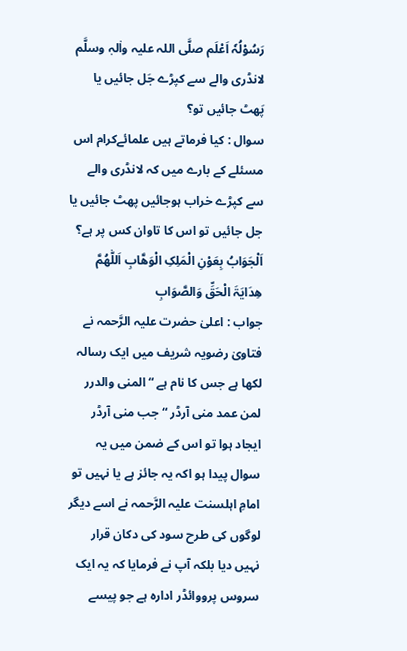رَسُوْلُہٗ اَعْلَم صلَّی اللہ علیہ واٰلہٖ وسلَّم
لانڈری والے سے کپڑے جَل جائیں یا پَھٹ جائیں تو؟
سوال : کیا فرماتے ہیں علمائےکرام اس مسئلے کے بارے میں کہ لانڈری والے سے کپڑے خراب ہوجائیں پھٹ جائیں یا جل جائیں تو اس کا تاوان کس پر ہے؟
اَلْجَوَابُ بِعَوْنِ الْمَلِکِ الْوَھَّابِ اَللّٰھُمَّ ھِدَایَۃَ الْحَقِّ وَالصَّوَابِ
جواب : اعلیٰ حضرت علیہ الرَّحمہ نے فتاویٰ رضویہ شریف میں ایک رسالہ لکھا ہے جس کا نام ہے “ المنی والدرر لمن عمد منی آرڈر “ جب منی آرڈر ایجاد ہوا تو اس کے ضمن میں یہ سوال پیدا ہو اکہ یہ جائز ہے یا نہیں تو امامِ اہلسنت علیہ الرَّحمہ نے اسے دیگر لوگوں کی طرح سود کی دکان قرار نہیں دیا بلکہ آپ نے فرمایا کہ یہ ایک سروس پرووائڈر ادارہ ہے جو پیسے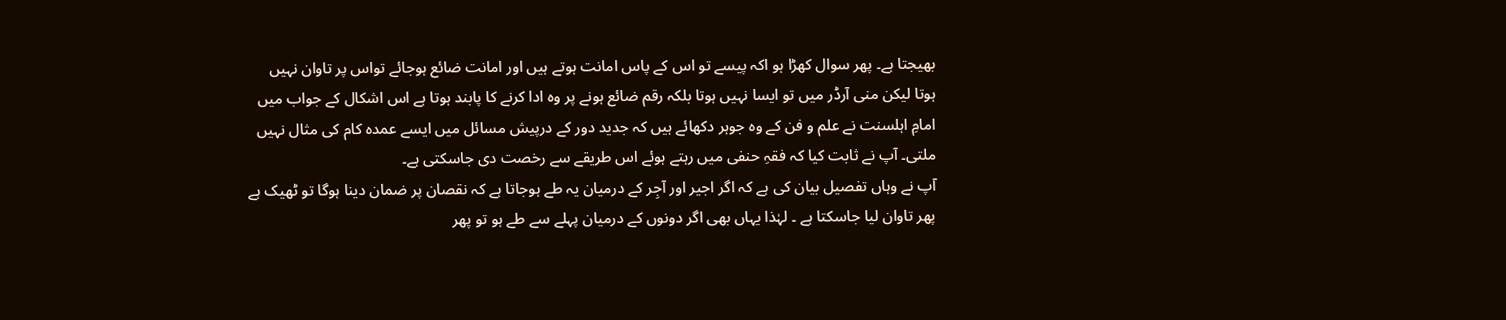بھیجتا ہے۔ پھر سوال کھڑا ہو اکہ پیسے تو اس کے پاس امانت ہوتے ہیں اور امانت ضائع ہوجائے تواس پر تاوان نہیں ہوتا لیکن منی آرڈر میں تو ایسا نہیں ہوتا بلکہ رقم ضائع ہونے پر وہ ادا کرنے کا پابند ہوتا ہے اس اشکال کے جواب میں امامِ اہلسنت نے علم و فن کے وہ جوہر دکھائے ہیں کہ جدید دور کے درپیش مسائل میں ایسے عمدہ کام کی مثال نہیں ملتی۔ آپ نے ثابت کیا کہ فقہِ حنفی میں رہتے ہوئے اس طریقے سے رخصت دی جاسکتی ہے۔
آپ نے وہاں تفصیل بیان کی ہے کہ اگر اجیر اور آجِر کے درمیان یہ طے ہوجاتا ہے کہ نقصان پر ضمان دینا ہوگا تو ٹھیک ہے پھر تاوان لیا جاسکتا ہے ۔ لہٰذا یہاں بھی اگر دونوں کے درمیان پہلے سے طے ہو تو پھر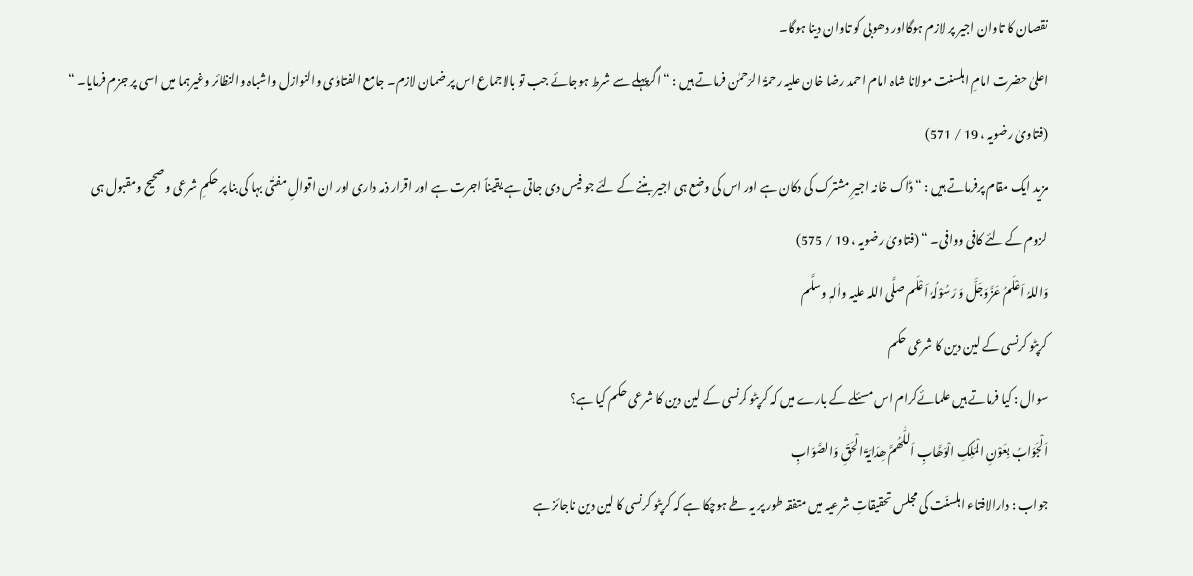نقصان کا تاوان اجیر پر لازم ہوگااور دھوبی کو تاوان دینا ہوگا۔
اعلیٰ حضرت امامِ اہلسنت مولانا شاہ امام احمد رضا خان علیہ رحمۃُ الرّحمٰن فرماتے ہیں : “ اگرپہلے سے شرط ہوجائے جب تو بالاجماع اس پر ضمان لازم۔ جامع الفتاوٰی والنوازل واشباہ والنظائر وغیرہما میں اسی پر جزم فرمایا۔ “ (فتاویٰ رضویہ ، 19 / 571)
مزید ایک مقام پرفرماتے ہیں : “ ڈاک خانہ اجیرِ مشترک کی دکان ہے اور اس کی وضع ہی اجیر بننے کے لئے جو فیس دی جاتی ہے یقیناً اجرت ہے اور اقرار ذمہ داری اور ان اقوالِ مفتٰی بہا کی بنا پر حکمِ شرعی وصحیح ومقبول ہی لزوم کے لئے کافی ووافی۔ “ (فتاویٰ رضویہ ، 19 / 575)
وَاللہُ اَعْلَمُ عَزَّوَجَلَّ وَ رَسُوْلُہٗ اَعْلَم صلَّی اللہ علیہ واٰلہٖ وسلَّم
کرپٹو کرنسی کے لین دین کا شرعی حکم
سوال : کیا فرماتے ہیں علمائےکرام اس مسئلے کے بارے میں کہ کرپٹو کرنسی کے لین دین کا شرعی حکم کیا ہے؟
اَلْجَوَابُ بِعَوْنِ الْمَلِکِ الْوَھَّابِ اَللّٰھُمَّ ھِدَایَۃَ الْحَقِّ وَالصَّوَابِ
جواب : دارالافتاء اہلسنّت کی مجلس تحقیقاتِ شرعیہ میں متفقہ طور پر یہ طے ہوچکا ہے کہ کرپٹو کرنسی کا لین دین ناجائز ہے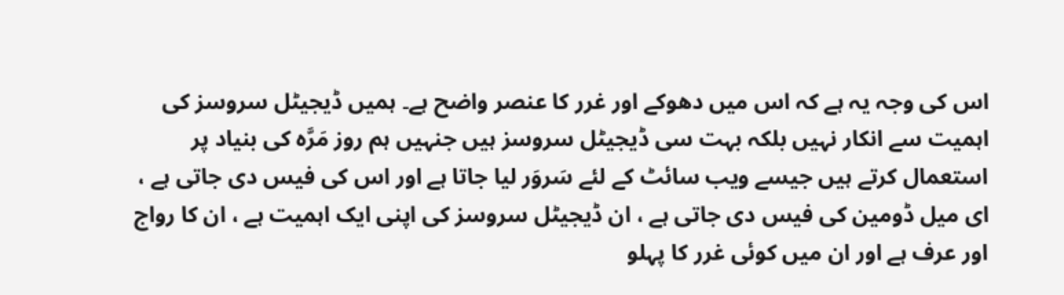اس کی وجہ یہ ہے کہ اس میں دھوکے اور غرر کا عنصر واضح ہے۔ ہمیں ڈیجیٹل سروسز کی اہمیت سے انکار نہیں بلکہ بہت سی ڈیجیٹل سروسز ہیں جنہیں ہم روز مَرَّہ کی بنیاد پر استعمال کرتے ہیں جیسے ویب سائٹ کے لئے سَروَر لیا جاتا ہے اور اس کی فیس دی جاتی ہے ، ای میل ڈومین کی فیس دی جاتی ہے ، ان ڈیجیٹل سروسز کی اپنی ایک اہمیت ہے ، ان کا رواج اور عرف ہے اور ان میں کوئی غرر کا پہلو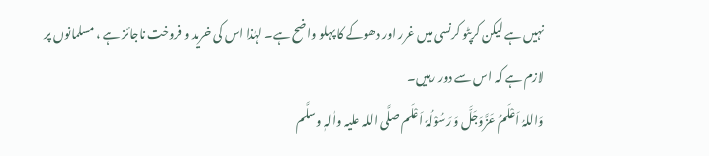نہیں ہے لیکن کرپٹو کرنسی میں غرر اور دھوکے کا پہلو واضح ہے۔ لہٰذا اس کی خرید و فروخت ناجائز ہے ، مسلمانوں پر لازم ہے کہ اس سے دور رہیں۔
وَاللہُ اَعْلَمُ عَزَّوَجَلَّ وَ رَسُوْلُہٗ اَعْلَم صلَّی اللہ علیہ واٰلہٖ وسلَّم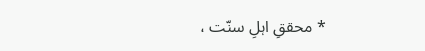* محققِ اہلِ سنّت ،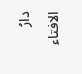دارُ الافتاء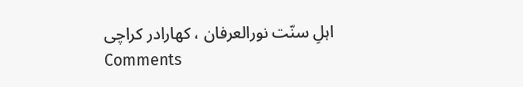اہلِ سنّت نورالعرفان ، کھارادر کراچی
Comments